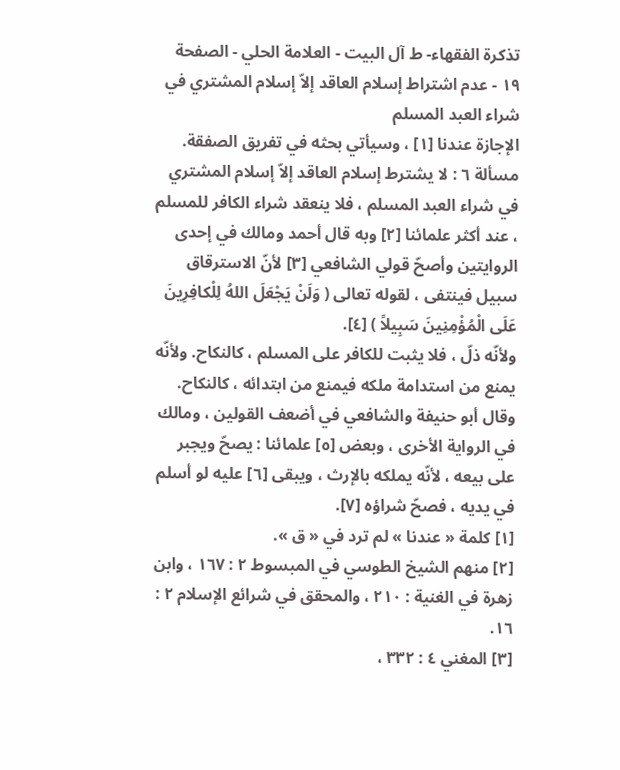تذكرة الفقهاء- ط آل البيت - العلامة الحلي - الصفحة ١٩ - عدم اشتراط إسلام العاقد إلاّ إسلام المشتري في شراء العبد المسلم
الإجازة عندنا [١] ، وسيأتي بحثه في تفريق الصفقة.
مسألة ٦ : لا يشترط إسلام العاقد إلاّ إسلام المشتري في شراء العبد المسلم ، فلا ينعقد شراء الكافر للمسلم ، عند أكثر علمائنا [٢] وبه قال أحمد ومالك في إحدى الروايتين وأصحّ قولي الشافعي [٣] لأنّ الاسترقاق سبيل فينتفى ، لقوله تعالى ( وَلَنْ يَجْعَلَ اللهُ لِلْكافِرِينَ عَلَى الْمُؤْمِنِينَ سَبِيلاً ) [٤].
ولأنّه ذلّ ، فلا يثبت للكافر على المسلم ، كالنكاح. ولأنّه يمنع من استدامة ملكه فيمنع من ابتدائه ، كالنكاح.
وقال أبو حنيفة والشافعي في أضعف القولين ، ومالك في الرواية الأخرى ، وبعض [٥] علمائنا : يصحّ ويجبر على بيعه ، لأنّه يملكه بالإرث ، ويبقى [٦] عليه لو أسلم في يديه ، فصحّ شراؤه [٧].
[١] كلمة « عندنا » لم ترد في « ق ».
[٢] منهم الشيخ الطوسي في المبسوط ٢ : ١٦٧ ، وابن زهرة في الغنية : ٢١٠ ، والمحقق في شرائع الإسلام ٢ : ١٦.
[٣] المغني ٤ : ٣٣٢ ،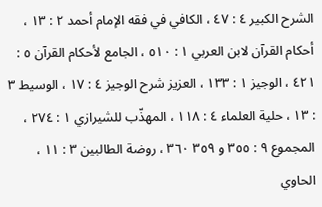الشرح الكبير ٤ : ٤٧ ، الكافي في فقه الإمام أحمد ٢ : ١٣ ، أحكام القرآن لابن العربي ١ : ٥١٠ ، الجامع لأحكام القرآن ٥ : ٤٢١ ، الوجيز ١ : ١٣٣ ، العزيز شرح الوجيز ٤ : ١٧ ، الوسيط ٣ : ١٣ ، حلية العلماء ٤ : ١١٨ ، المهذّب للشيرازي ١ : ٢٧٤ ، المجموع ٩ : ٣٥٥ و ٣٥٩ ٣٦٠ ، روضة الطالبين ٣ : ١١ ، الحاوي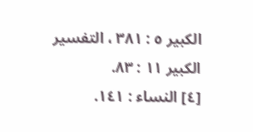الكبير ٥ : ٣٨١ ، التفسير الكبير ١١ : ٨٣.
[٤] النساء : ١٤١.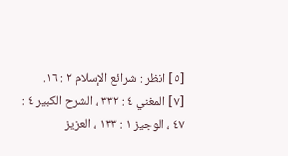[٥] انظر : شرائع الإسلام ٢ : ١٦.
[٧] المغني ٤ : ٣٣٢ ، الشرح الكبير ٤ : ٤٧ ، الوجيز ١ : ١٣٣ ، العزيز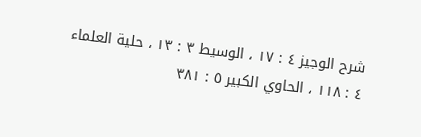شرح الوجيز ٤ : ١٧ ، الوسيط ٣ : ١٣ ، حلية العلماء ٤ : ١١٨ ، الحاوي الكبير ٥ : ٣٨١